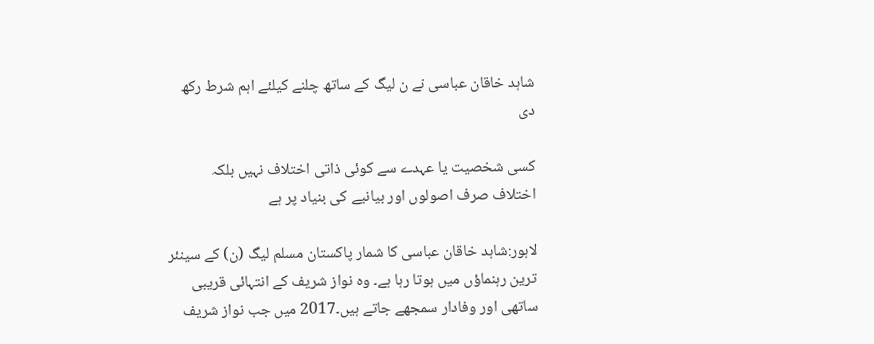شاہد خاقان عباسی نے ن لیگ کے ساتھ چلنے کیلئے اہم شرط رکھ دی

کسی شخصیت یا عہدے سے کوئی ذاتی اختلاف نہیں بلکہ اختلاف صرف اصولوں اور بیانیے کی بنیاد پر ہے

لاہور:شاہد خاقان عباسی کا شمار پاکستان مسلم لیگ (ن) کے سینئر ترین رہنماؤں میں ہوتا رہا ہے۔ وہ نواز شریف کے انتہائی قریبی ساتھی اور وفادار سمجھے جاتے ہیں۔2017 میں جب نواز شریف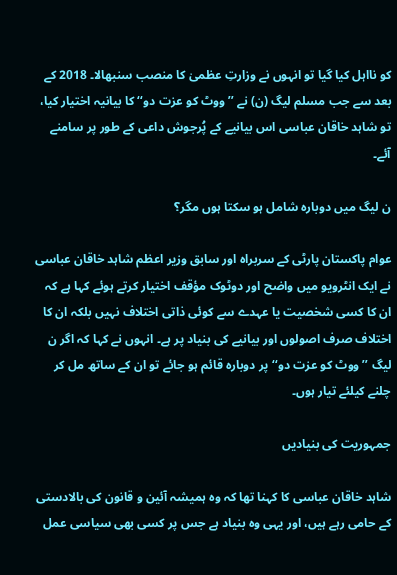کو نااہل کیا گیا تو انہوں نے وزارتِ عظمیٰ کا منصب سنبھالا۔ 2018 کے بعد سے جب مسلم لیگ (ن) نے ’’ووٹ کو عزت دو‘‘ کا بیانیہ اختیار کیا، تو شاہد خاقان عباسی اس بیانیے کے پُرجوش داعی کے طور پر سامنے آئے۔

ن لیگ میں دوبارہ شامل ہو سکتا ہوں مگر؟

عوام پاکستان پارٹی کے سربراہ اور سابق وزیر اعظم شاہد خاقان عباسی نے ایک انٹرویو میں واضح اور دوٹوک مؤقف اختیار کرتے ہوئے کہا ہے کہ ان کا کسی شخصیت یا عہدے سے کوئی ذاتی اختلاف نہیں بلکہ ان کا اختلاف صرف اصولوں اور بیانیے کی بنیاد پر ہے۔ انہوں نے کہا کہ اگر ن لیگ ’’ووٹ کو عزت دو‘‘ پر دوبارہ قائم ہو جائے تو ان کے ساتھ مل کر چلنے کیلئے تیار ہوں۔

جمہوریت کی بنیادیں

شاہد خاقان عباسی کا کہنا تھا کہ وہ ہمیشہ آئین و قانون کی بالادستی کے حامی رہے ہیں، اور یہی وہ بنیاد ہے جس پر کسی بھی سیاسی عمل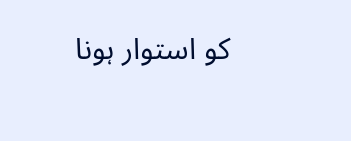کو استوار ہونا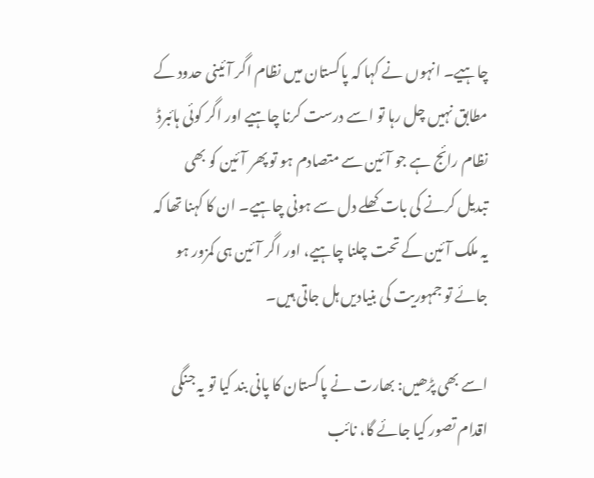چاہیے۔ انہوں نے کہا کہ پاکستان میں نظام اگر آئینی حدود کے مطابق نہیں چل رہا تو اسے درست کرنا چاہیے اور اگر کوئی ہائبرڈ نظام رائج ہے جو آئین سے متصادم ہو تو پھر آئین کو بھی تبدیل کرنے کی بات کھلے دل سے ہونی چاہیے۔ ان کا کہنا تھا کہ یہ ملک آئین کے تحت چلنا چاہیے، اور اگر آئین ہی کمزور ہو جائے تو جمہوریت کی بنیادیں ہل جاتی ہیں۔

اسے بھی پڑھیں: بھارت نے پاکستان کا پانی بند کیا تو یہ جنگی اقدام تصور کیا جائے گا، نائب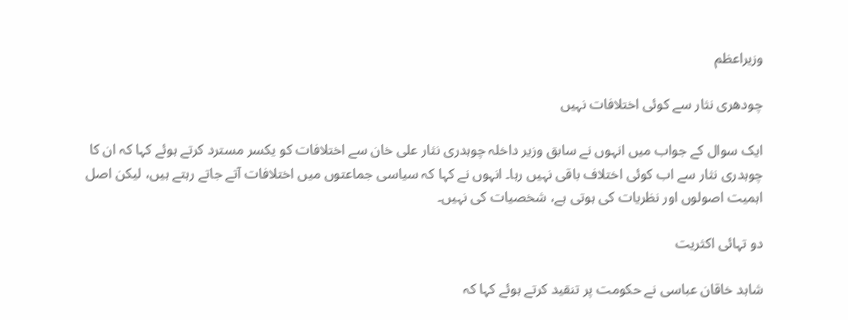وزیراعظم

چودھری نثار سے کوئی اختلافات نہیں

ایک سوال کے جواب میں انہوں نے سابق وزیر داخلہ چوہدری نثار علی خان سے اختلافات کو یکسر مسترد کرتے ہوئے کہا کہ ان کا چوہدری نثار سے اب کوئی اختلاف باقی نہیں رہا۔ انہوں نے کہا کہ سیاسی جماعتوں میں اختلافات آتے جاتے رہتے ہیں، لیکن اصل اہمیت اصولوں اور نظریات کی ہوتی ہے، شخصیات کی نہیں۔

دو تہائی اکثریت

شاہد خاقان عباسی نے حکومت پر تنقید کرتے ہوئے کہا کہ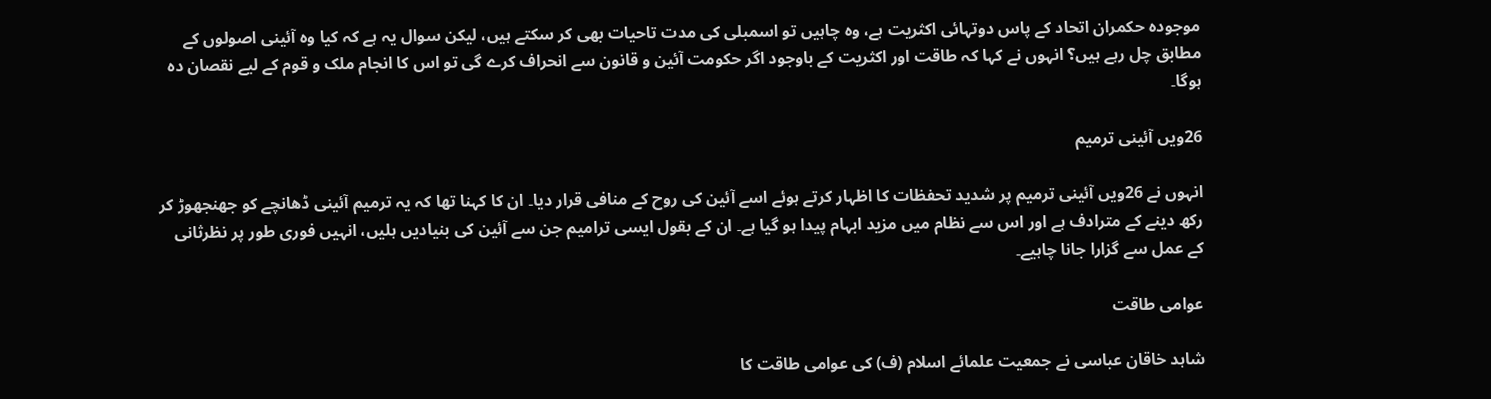موجودہ حکمران اتحاد کے پاس دوتہائی اکثریت ہے، وہ چاہیں تو اسمبلی کی مدت تاحیات بھی کر سکتے ہیں، لیکن سوال یہ ہے کہ کیا وہ آئینی اصولوں کے مطابق چل رہے ہیں؟ انہوں نے کہا کہ طاقت اور اکثریت کے باوجود اگر حکومت آئین و قانون سے انحراف کرے گی تو اس کا انجام ملک و قوم کے لیے نقصان دہ ہوگا۔

26ویں آئینی ترمیم

انہوں نے 26ویں آئینی ترمیم پر شدید تحفظات کا اظہار کرتے ہوئے اسے آئین کی روح کے منافی قرار دیا۔ ان کا کہنا تھا کہ یہ ترمیم آئینی ڈھانچے کو جھنجھوڑ کر رکھ دینے کے مترادف ہے اور اس سے نظام میں مزید ابہام پیدا ہو گیا ہے۔ ان کے بقول ایسی ترامیم جن سے آئین کی بنیادیں ہلیں، انہیں فوری طور پر نظرثانی کے عمل سے گزارا جانا چاہیے۔

عوامی طاقت

شاہد خاقان عباسی نے جمعیت علمائے اسلام (ف) کی عوامی طاقت کا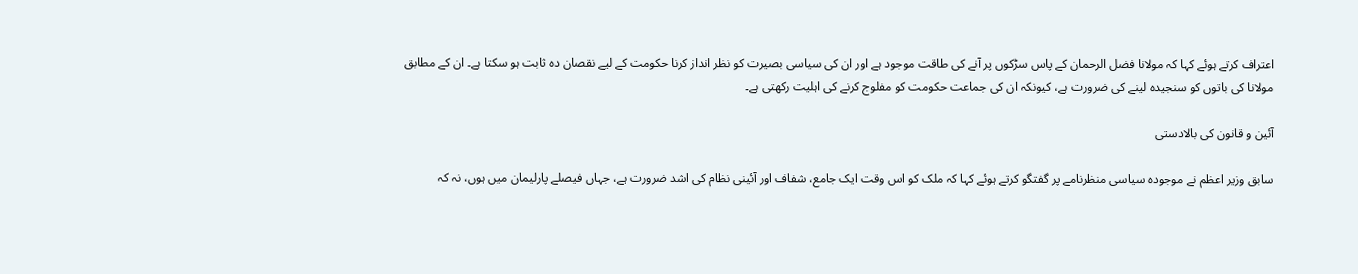اعتراف کرتے ہوئے کہا کہ مولانا فضل الرحمان کے پاس سڑکوں پر آنے کی طاقت موجود ہے اور ان کی سیاسی بصیرت کو نظر انداز کرنا حکومت کے لیے نقصان دہ ثابت ہو سکتا ہے۔ ان کے مطابق مولانا کی باتوں کو سنجیدہ لینے کی ضرورت ہے، کیونکہ ان کی جماعت حکومت کو مفلوج کرنے کی اہلیت رکھتی ہے۔

آئین و قانون کی بالادستی

سابق وزیر اعظم نے موجودہ سیاسی منظرنامے پر گفتگو کرتے ہوئے کہا کہ ملک کو اس وقت ایک جامع، شفاف اور آئینی نظام کی اشد ضرورت ہے، جہاں فیصلے پارلیمان میں ہوں، نہ کہ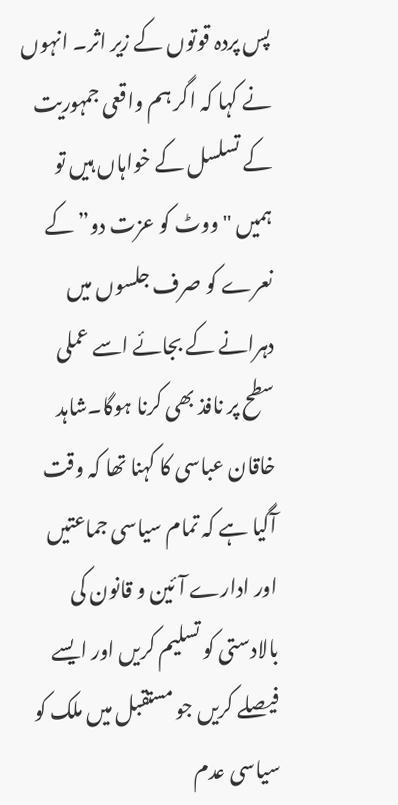پس پردہ قوتوں کے زیر اثر۔ انہوں نے کہا کہ اگر ہم واقعی جمہوریت کے تسلسل کے خواہاں ہیں تو ہمیں "ووٹ کو عزت دو” کے نعرے کو صرف جلسوں میں دہرانے کے بجائے اسے عملی سطح پر نافذ بھی کرنا ہوگا۔شاہد خاقان عباسی کا کہنا تھا کہ وقت آگیا ہے کہ تمام سیاسی جماعتیں اور ادارے آئین و قانون کی بالادستی کو تسلیم کریں اور ایسے فیصلے کریں جو مستقبل میں ملک کو سیاسی عدم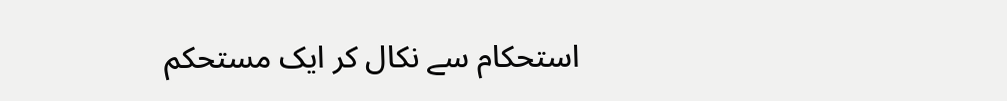استحکام سے نکال کر ایک مستحکم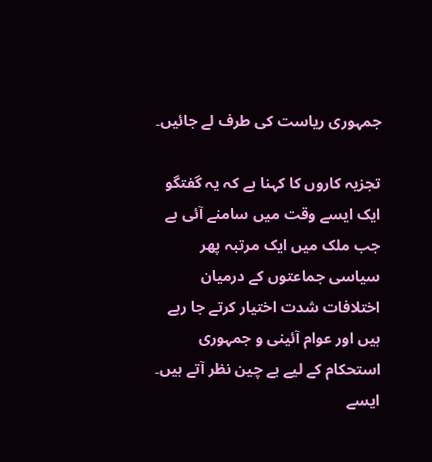جمہوری ریاست کی طرف لے جائیں۔

تجزیہ کاروں کا کہنا ہے کہ یہ گفتگو ایک ایسے وقت میں سامنے آئی ہے جب ملک میں ایک مرتبہ پھر سیاسی جماعتوں کے درمیان اختلافات شدت اختیار کرتے جا رہے ہیں اور عوام آئینی و جمہوری استحکام کے لیے بے چین نظر آتے ہیں۔ ایسے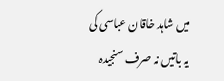میں شاہد خاقان عباسی کی یہ باتیں نہ صرف سنجیدہ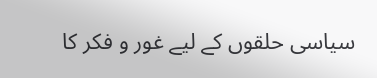سیاسی حلقوں کے لیے غور و فکر کا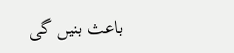باعث بنیں گی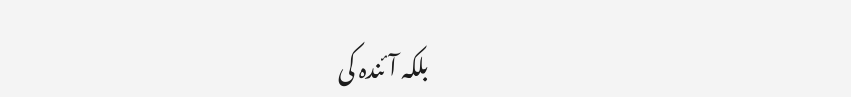بلکہ آئندہ کی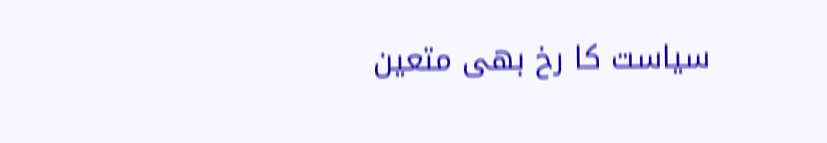سیاست کا رخ بھی متعین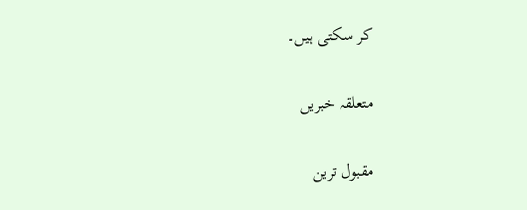کر سکتی ہیں۔

متعلقہ خبریں

مقبول ترین